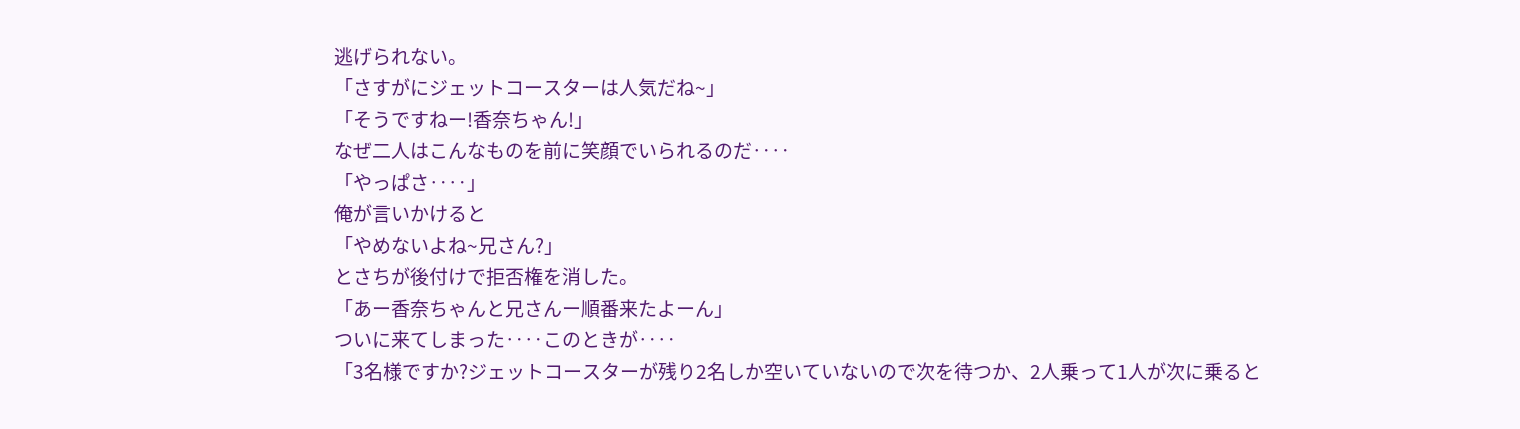逃げられない。
「さすがにジェットコースターは人気だね~」
「そうですねー!香奈ちゃん!」
なぜ二人はこんなものを前に笑顔でいられるのだ‥‥
「やっぱさ‥‥」
俺が言いかけると
「やめないよね~兄さん?」
とさちが後付けで拒否権を消した。
「あー香奈ちゃんと兄さんー順番来たよーん」
ついに来てしまった‥‥このときが‥‥
「3名様ですか?ジェットコースターが残り2名しか空いていないので次を待つか、2人乗って1人が次に乗ると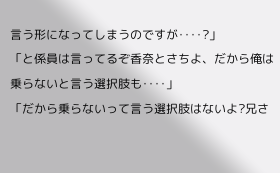言う形になってしまうのですが‥‥?」
「と係員は言ってるぞ香奈とさちよ、だから俺は乗らないと言う選択肢も‥‥」
「だから乗らないって言う選択肢はないよ?兄さ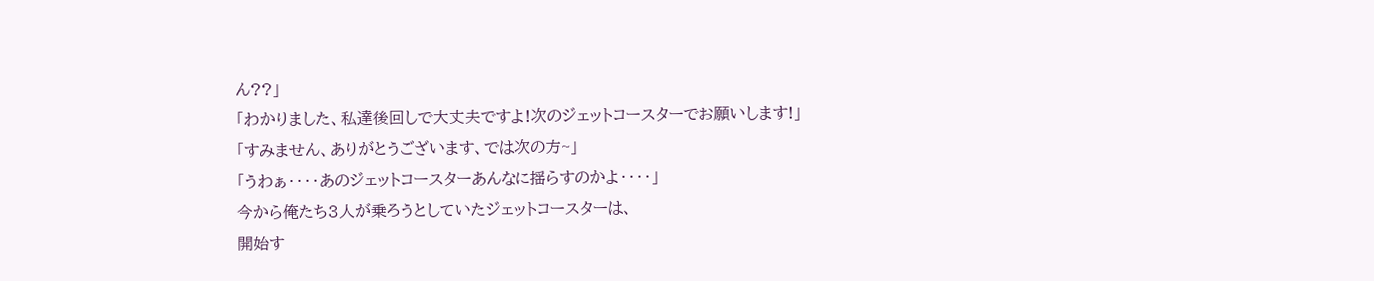ん??」
「わかりました、私達後回しで大丈夫ですよ!次のジェットコースターでお願いします!」
「すみません、ありがとうございます、では次の方~」
「うわぁ‥‥あのジェットコースターあんなに揺らすのかよ‥‥」
今から俺たち3人が乗ろうとしていたジェットコースターは、
開始す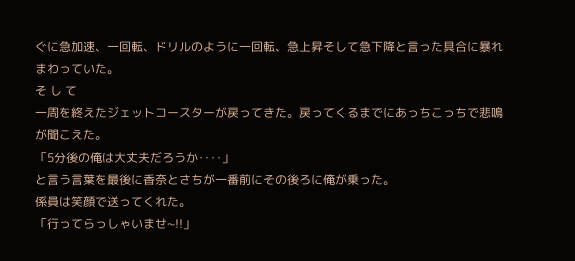ぐに急加速、一回転、ドリルのように一回転、急上昇そして急下降と言った具合に暴れまわっていた。
そ し て
一周を終えたジェットコースターが戻ってきた。戻ってくるまでにあっちこっちで悲鳴が聞こえた。
「5分後の俺は大丈夫だろうか‥‥」
と言う言葉を最後に香奈とさちが一番前にその後ろに俺が乗った。
係員は笑顔で送ってくれた。
「行ってらっしゃいませ~!!」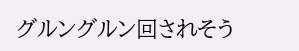グルングルン回されそう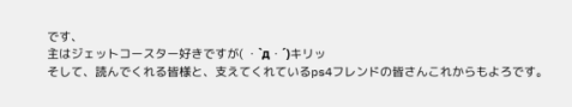です、
主はジェットコースター好きですが( ・`д・´)キリッ
そして、読んでくれる皆様と、支えてくれているps4フレンドの皆さんこれからもよろです。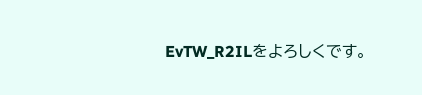EvTW_R2ILをよろしくです。